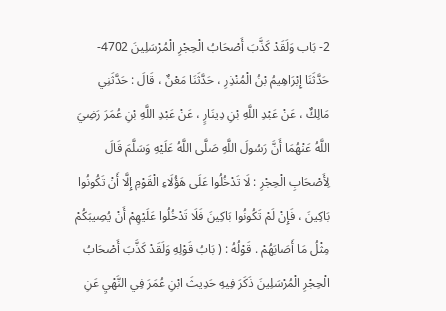2- بَاب وَلَقَدْ كَذَّبَ أَصْحَابُ الْحِجْرِ الْمُرْسَلِينَ 4702- حَدَّثَنَا إِبْرَاهِيمُ بْنُ الْمُنْذِرِ ، حَدَّثَنَا مَعْنٌ ، قَالَ : حَدَّثَنِي مَالِكٌ ، عَنْ عَبْدِ اللَّهِ بْنِ دِينَارٍ ، عَنْ عَبْدِ اللَّهِ بْنِ عُمَرَ رَضِيَ اللَّهُ عَنْهُمَا أَنَّ رَسُولَ اللَّهِ صَلَّى اللَّهُ عَلَيْهِ وَسَلَّمَ قَالَ لِأَصْحَابِ الْحِجْرِ : لَا تَدْخُلُوا عَلَى هَؤُلَاءِ الْقَوْمِ إِلَّا أَنْ تَكُونُوا بَاكِينَ ، فَإِنْ لَمْ تَكُونُوا بَاكِينَ فَلَا تَدْخُلُوا عَلَيْهِمْ أَنْ يُصِيبَكُمْ مِثْلُ مَا أَصَابَهُمْ . قَوْلُهُ : ( بَابُ قَوْلِهِ وَلَقَدْ كَذَّبَ أَصْحَابُ الْحِجْرِ الْمُرْسَلِينَ ذَكَرَ فِيهِ حَدِيثَ ابْنِ عُمَرَ فِي النَّهْيِ عَنِ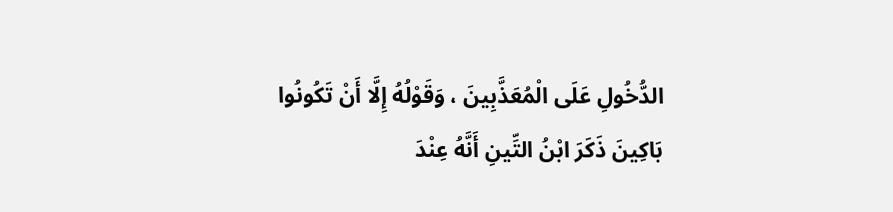الدُّخُولِ عَلَى الْمُعَذَّبِينَ ، وَقَوْلُهُ إِلَّا أَنْ تَكُونُوا بَاكِينَ ذَكَرَ ابْنُ التِّينِ أَنَّهُ عِنْدَ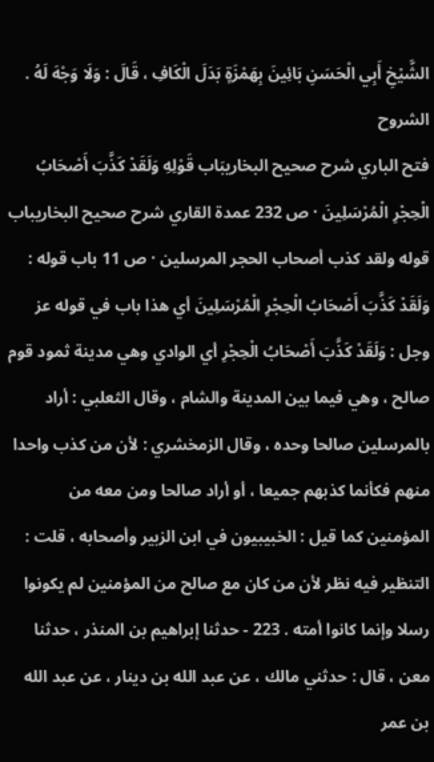الشَّيْخِ أَبِي الْحَسَنِ بَائِينَ بِهَمْزَةٍ بَدَلَ الْكَافِ ، قَالَ : وَلَا وَجْهَ لَهُ .
الشروح
فتح الباري شرح صحيح البخاريبَاب قَوْلِهِ وَلَقَدْ كَذَّبَ أَصْحَابُ الْحِجْرِ الْمُرْسَلِينَ · ص 232 عمدة القاري شرح صحيح البخاريباب قوله ولقد كذب أصحاب الحجر المرسلين · ص 11 باب قوله : وَلَقَدْ كَذَّبَ أَصْحَابُ الْحِجْرِ الْمُرْسَلِينَ أي هذا باب في قوله عز وجل : وَلَقَدْ كَذَّبَ أَصْحَابُ الْحِجْرِ أي الوادي وهي مدينة ثمود قوم صالح ، وهي فيما بين المدينة والشام ، وقال الثعلبي : أراد بالمرسلين صالحا وحده ، وقال الزمخشري : لأن من كذب واحدا منهم فكأنما كذبهم جميعا ، أو أراد صالحا ومن معه من المؤمنين كما قيل : الخبيبيون في ابن الزبير وأصحابه ، قلت : التنظير فيه نظر لأن من كان مع صالح من المؤمنين لم يكونوا رسلا وإنما كانوا أمته . 223 - حدثنا إبراهيم بن المنذر ، حدثنا معن ، قال : حدثني مالك ، عن عبد الله بن دينار ، عن عبد الله بن عمر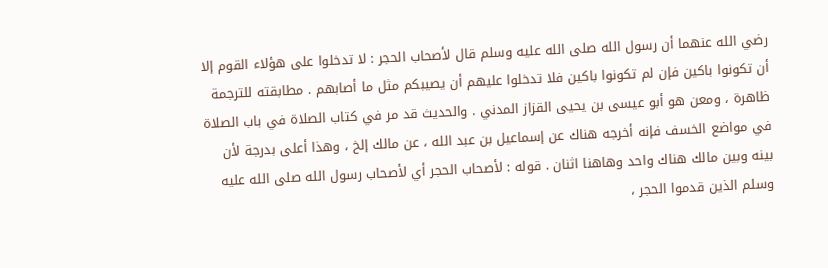رضي الله عنهما أن رسول الله صلى الله عليه وسلم قال لأصحاب الحجر : لا تدخلوا على هؤلاء القوم إلا أن تكونوا باكين فإن لم تكونوا باكين فلا تدخلوا عليهم أن يصيبكم مثل ما أصابهم . مطابقته للترجمة ظاهرة ، ومعن هو أبو عيسى بن يحيى القزاز المدني . والحديث قد مر في كتاب الصلاة في باب الصلاة في مواضع الخسف فإنه أخرجه هناك عن إسماعيل بن عبد الله ، عن مالك إلخ ، وهذا أعلى بدرجة لأن بينه وبين مالك هناك واحد وهاهنا اثنان . قوله : لأصحاب الحجر أي لأصحاب رسول الله صلى الله عليه وسلم الذين قدموا الحجر ،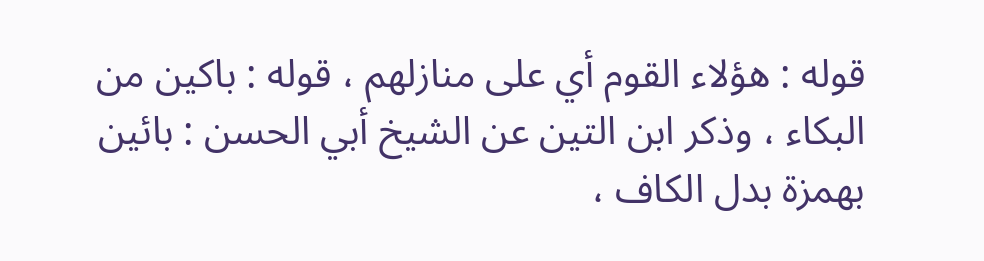قوله : هؤلاء القوم أي على منازلهم ، قوله : باكين من البكاء ، وذكر ابن التين عن الشيخ أبي الحسن : بائين بهمزة بدل الكاف ،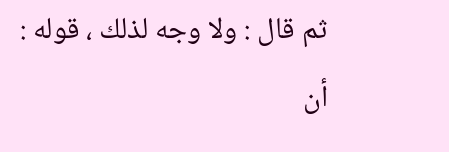ثم قال : ولا وجه لذلك ، قوله : أن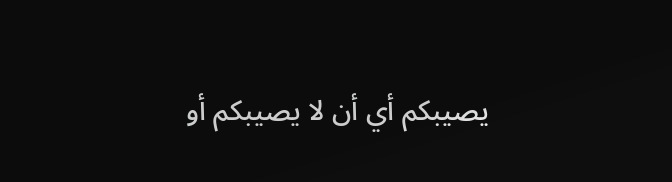يصيبكم أي أن لا يصيبكم أو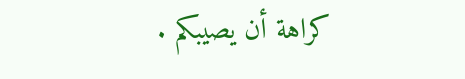كراهة أن يصيبكم .